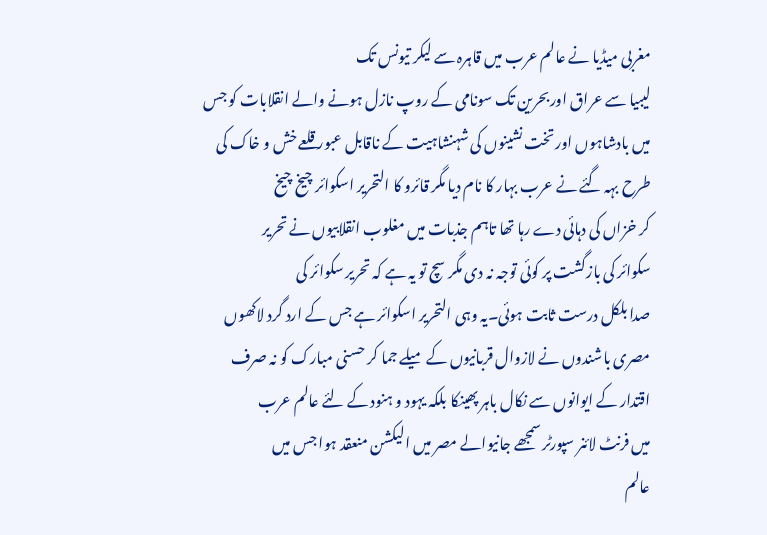مغربی میڈیا نے عالم عرب میں قاہرہ سے لیکر تیونس تک
لیبیا سے عراق اوربحرین تک سونامی کے روپ نازل ہونے والے انقلابات کو جس
میں بادشاہوں اور تخت نشینوں کی شہنشاہیت کے ناقابل عبور قلعے خش و خاک کی
طرح بہہ گئے نے عرب بہار کا نام دیا مگر قائرو کا التحریر اسکوائر چیخ چیخ
کر خزاں کی دہائی دے رہا تھا تاہم جذبات میں مغلوب انقلابیوں نے تحریر
سکوائر کی بازگشت پر کوئی توجہ نہ دی مگر سچ تو یہ ہے کہ تحریر سکوائر کی
صدا بلکل درست ثابت ہوئی۔یہ وہی التحریر اسکوائر ہے جس کے ارد گرد لاکھوں
مصری باشندوں نے لازوال قربانیوں کے میلے جما کر حسنی مبارک کو نہ صرف
اقتدار کے ایوانوں سے نکال باہر پھینکا بلکہ یہود و ہنود کے لئے عالم عرب
میں فرنٹ لائنر سپورٹر سمجھے جانیوالے مصر میں الیکشن منعقد ہوا جس میں
عالم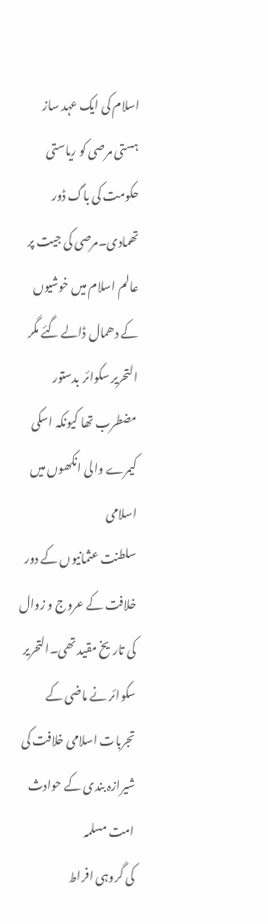اسلام کی ایک عہد ساز ہستی مرصی کو ریاستی حکومت کی باگ ڈور
تھمادی۔مرصی کی جیت پر عالم اسلام میں خوشیوں کے دھمال ڈالے گئے مگر
التحریر سکوائر بدستور مضطرب تھا کیونکہ اسکی کیمرے والی انکھوں میں اسلامی
سلطنت عثمانیوں کے دور خلافت کے عروج و زوال کی تاریخ مقید تھی۔التحریر
سکوائر نے ماضی کے تجربات اسلامی خلافت کی شیرازہ بندی کے حوادث امت مسلمہ
کی گروہی افراط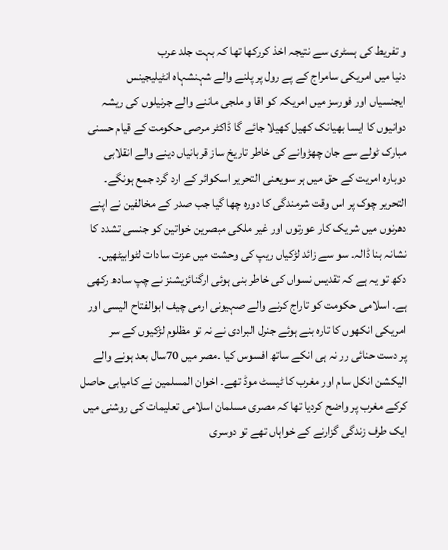و تفریط کی ہسٹری سے نتیجہ اخذ کررکھا تھا کہ بہت جلد عرب
دنیا میں امریکی سامراج کے پے رول پر پلنے والے شہنشہاہ انٹیلیجینس
ایجنسیاں اور فورسز میں امریکہ کو اقا و ملجی ماننے والے جرنیلوں کی ریشہ
دوانیوں کا ایسا بھیانک کھیل کھیلا جائے گا ڈاکٹر مرصی حکومت کے قیام حسنی
مبارک ٹولے سے جان چھڑوانے کی خاطر تاریخ ساز قربانیاں دینے والے انقلابی
دوبارہ امریت کے حق میں ہر سویعنی التحریر اسکوائر کے ارد گرد جمع ہونگے۔
التحریر چوک پر اس وقت شرمندگی کا دورہ چھا گیا جب صدر کے مخالفین نے اپنے
دھرنوں میں شریک کار عورتوں اور غیر ملکی مبصرین خواتین کو جنسی تشدد کا
نشانہ بنا ڈالہ۔ سو سے زائد لڑکیاں ریپ کی وحشت میں عزت سادات لٹوابیٹھیں۔
دکھ تو یہ ہے کہ تقدیس نسواں کی خاطر بنی ہوئی ارگنائزیشنز نے چپ سادھ رکھی
ہے۔ اسلامی حکومت کو تاراج کرنے والے صہیونی ارمی چیف ابوالفتاح الیسی اور
امریکی انکھوں کا تارہ بنے ہوئے جنرل البرادی نے نہ تو مظلوم لڑکیوں کے سر
پر دست حنائی رر نہ ہی انکے ساتھ افسوس کیا ۔مصر میں 70سال بعد ہونے والے
الیکشن انکل سام اور مغرب کا ٹیسٹ موڈ تھے۔ اخوان المسلمین نے کامیابی حاصل
کرکے مغرب پر واضح کردیا تھا کہ مصری مسلمان اسلامی تعلیمات کی روشنی میں
ایک طرف زندگی گزارنے کے خواہاں تھے تو دوسری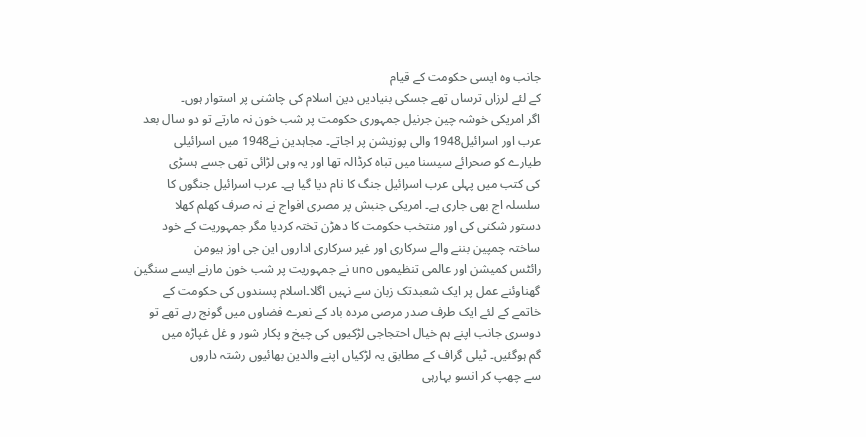جانب وہ ایسی حکومت کے قیام
کے لئے لرزاں ترساں تھے جسکی بنیادیں دین اسلام کی چاشنی پر استوار ہوں۔
اگر امریکی خوشہ چین جرنیل جمہوری حکومت پر شب خون نہ مارتے تو دو سال بعد
عرب اور اسرائیل1948 والی پوزیشن پر اجاتے۔ مجاہدین نے1948 میں اسرائیلی
طیارے کو صحرائے سیسنا میں تباہ کرڈالہ تھا اور یہ وہی لڑائی تھی جسے ہسڑی
کی کتب میں پہلی عرب اسرائیل جنگ کا نام دیا گیا ہے۔ عرب اسرائیل جنگوں کا
سلسلہ اج بھی جاری ہے۔ امریکی جنبش پر مصری افواج نے نہ صرف کھلم کھلا
دستور شکنی کی اور منتخب حکومت کا دھڑن تختہ کردیا مگر جمہوریت کے خود
ساختہ چمپین بننے والے سرکاری اور غیر سرکاری اداروں این جی اوز ہیومن
رائٹس کمیشن اور عالمی تنظیموں uno نے جمہوریت پر شب خون مارنے ایسے سنگین
گھناوئنے عمل پر ایک شعبدتک زبان سے نہیں اگلا۔اسلام پسندوں کی حکومت کے
خاتمے کے لئے ایک طرف صدر مرصی مردہ باد کے نعرے فضاوں میں گونج رہے تھے تو
دوسری جانب اپنے ہم خیال احتجاجی لڑکیوں کی چیخ و پکار شور و غل غپاڑہ میں
گم ہوگئیں۔ ٹیلی گراف کے مطابق یہ لڑکیاں اپنے والدین بھائیوں رشتہ داروں
سے چھپ کر انسو بہارہی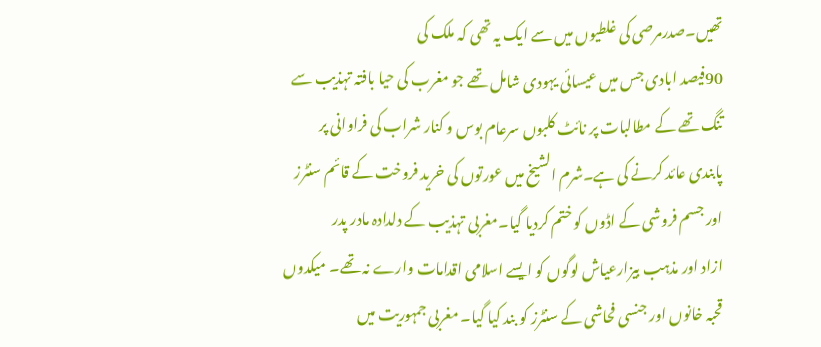تھیں۔صدرمرصی کی غلطیوں میں سے ایک یہ تھی کہ ملک کی
90فیصد ابادی جس میں عیسائی یہودی شامل تھے جو مغرب کی حیا بافتہ تہذیب سے
تنگ تھے کے مطالبات پر نائٹ کلبوں سرعام بوس و کنار شراب کی فراوانی پر
پابندی عائد کرنے کی ہے۔شرم الشیخ میں عورتوں کی خرید فروخت کے قائم سنٹرز
اور جسم فروشی کے اڈوں کو ختم کردیا گیا۔مغربی تہذیب کے دلدادہ مادر پدر
ازاد اور مذہب بیزارعیاش لوگوں کو ایسے اسلامی اقدامات وارے نہ تھے۔ میکدوں
قحبہ خانوں اور جنسی فحاشی کے سنٹرز کو بند کیا گیا۔ مغربی جمہوریت میں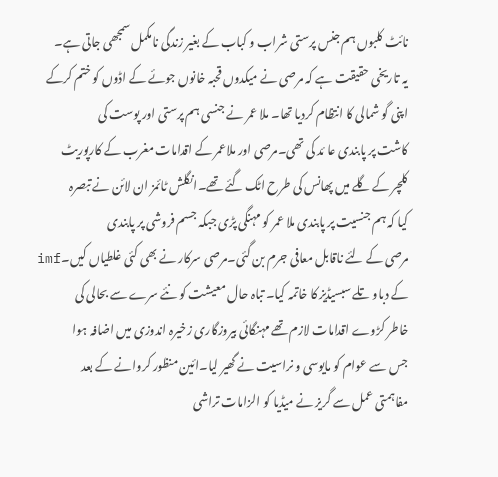نائٹ کلبوں ہم جنس پرستی شراب و کباب کے بغیر زندگی نامکمل سمجھی جاتی ہے۔
یہ تاریخی حقیقت ہے کہ مرصی نے میکدوں قحبہ خانوں جوئے کے اڈوں کو ختم کرکے
اپنی گو شمالی کا انتظام کردیا تھا۔ ملا عمر نے جنسی ہم پرستی اور پوست کی
کاشت پر پابندی عا ئد کی تھی۔مرصی اور ملاعمر کے اقدامات مغرب کے کارپوریٹ
کلچر کے گلے میں پھانس کی طرح اٹک گئے تھے۔انگلش ٹائمز ان لائن نے تبصرہ
کیا کہ ہم جنسیت پر پابندی ملا عمر کو مہنگی پڑی جبکہ جسم فروشی پر پابندی
مرصی کے لئے ناقابل معافی جرم بن گئی۔مرصی سرکار نے بھی کئی غلطیاں کیں۔imf
کے دباو تلے سبسیڈیز کا خاتمہ کیا۔ تباہ حال معیشت کو نئے سرے سے بحالی کی
خاطر کڑوے اقدامات لازم تھے مہنگائی بیروزگاری زخیرہ اندوزی میں اضافہ ہوا
جس سے عوام کو مایوسی و نراسیت نے گھیر لیا۔ائین منظور کروانے کے بعد
مفاہمتی عمل سے گریز نے میڈیا کو الزامات تراشی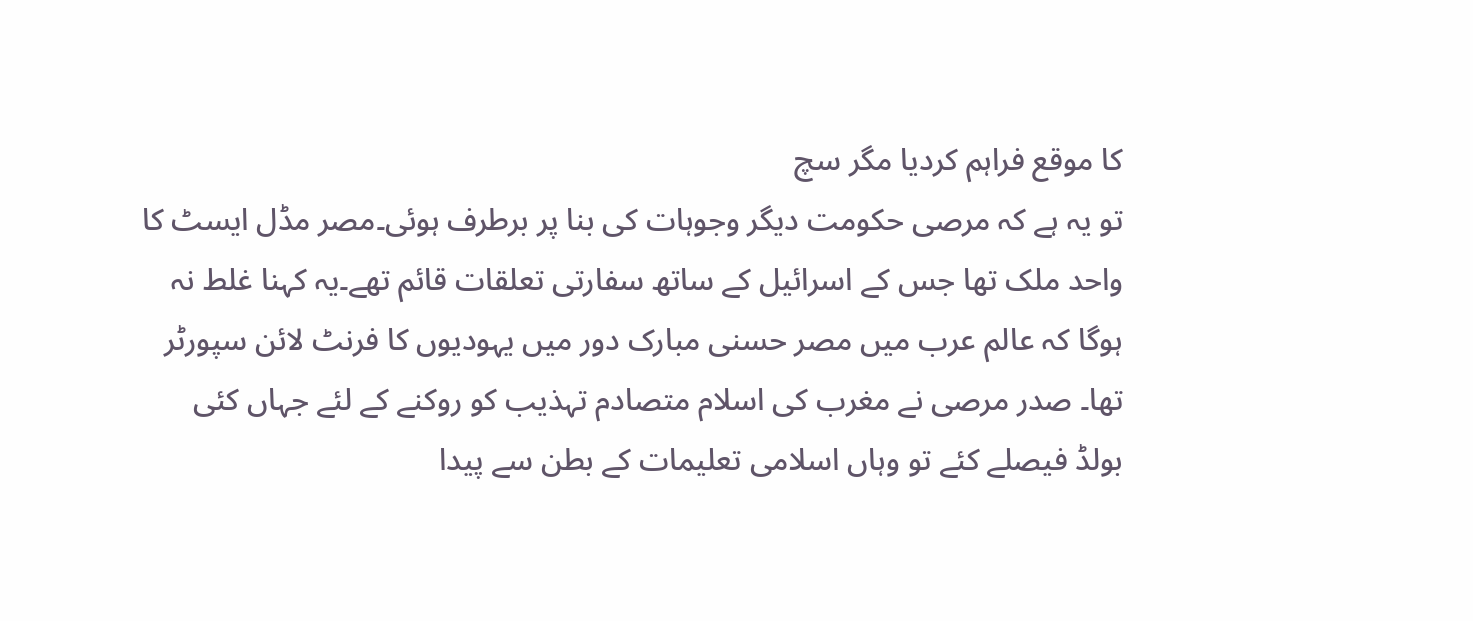کا موقع فراہم کردیا مگر سچ
تو یہ ہے کہ مرصی حکومت دیگر وجوہات کی بنا پر برطرف ہوئی۔مصر مڈل ایسٹ کا
واحد ملک تھا جس کے اسرائیل کے ساتھ سفارتی تعلقات قائم تھے۔یہ کہنا غلط نہ
ہوگا کہ عالم عرب میں مصر حسنی مبارک دور میں یہودیوں کا فرنٹ لائن سپورٹر
تھا۔ صدر مرصی نے مغرب کی اسلام متصادم تہذیب کو روکنے کے لئے جہاں کئی
بولڈ فیصلے کئے تو وہاں اسلامی تعلیمات کے بطن سے پیدا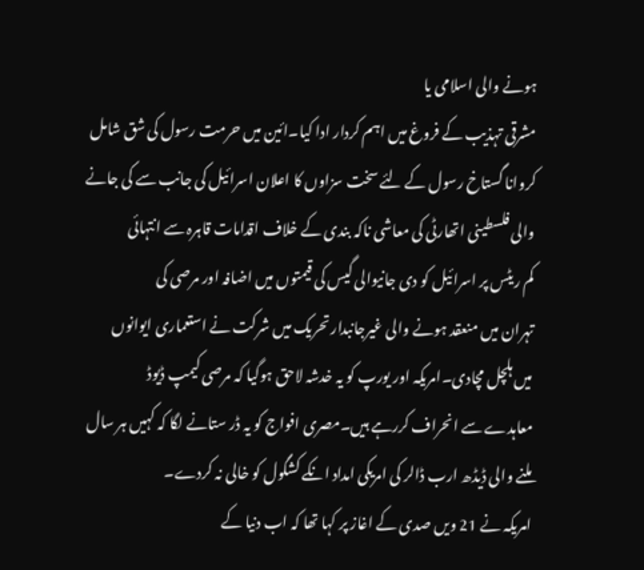ہونے والی اسلامی یا
مشرقی تہذیب کے فروغ میں اہم کردار ادا کیا۔ائین میں حرمت رسول کی شق شامل
کروانا گستاخ رسول کے لئے سخت سزاوں کا اعلان اسرائیل کی جانب سے کی جانے
والی فلسطینی اتھارٹی کی معاشی ناکہ بندی کے خلاف اقدامات قاہرہ سے انتہائی
کم ریٹس پر اسرائیل کو دی جانیوالی گیس کی قیمتوں میں اضافہ اور مرصی کی
تہران میں منعقد ہونے والی غیرجانبدار تحریک میں شرکت نے استعماری ایوانوں
میں ہلچل مچادی۔امریکہ اور یورپ کو یہ خدشہ لاحق ہوگیا کہ مرصی کیمپ ڈیوڈ
معاہدے سے انحراف کررہے ہیں۔مصری افواج کو یہ ڈر ستانے لگا کہ کہیں ہر سال
ملنے والی ڈیڈھ ارب ڈالر کی امریکی امداد انکے کشگول کو خالی نہ کردے۔
امریکہ نے 21 ویں صدی کے اغاز پر کہا تھا کہ اب دنیا کے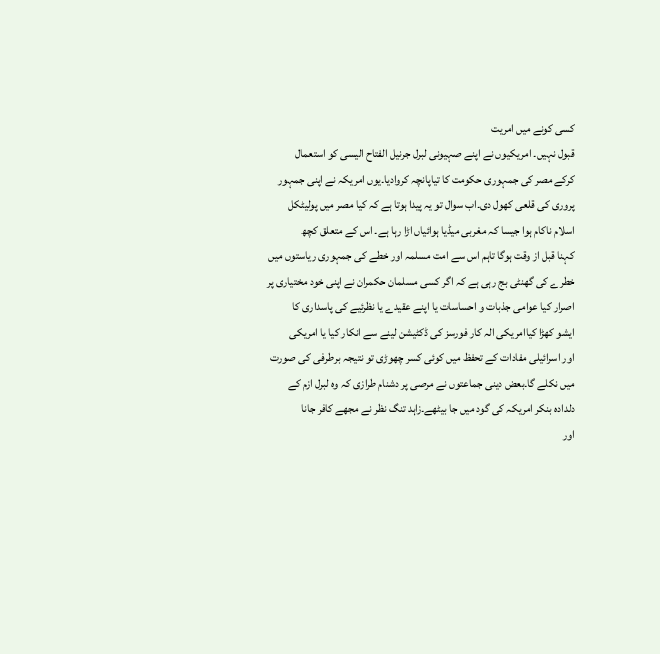کسی کونے میں امریت
قبول نہیں۔ امریکیوں نے اپنے صہیونی لبرل جرنیل الفتاح الیسی کو استعمال
کرکے مصر کی جمہوری حکومت کا تیاپانچہ کروادیا۔یوں امریکہ نے اپنی جمہور
پروری کی قلعی کھول دی۔اب سوال تو یہ پیدا ہوتا ہے کہ کیا مصر میں پولیٹکل
اسلام ناکام ہوا جیسا کہ مغربی میڈیا ہوائیاں اڑا رہا ہے۔ اس کے متعلق کچھ
کہنا قبل از وقت ہوگا تاہم اس سے امت مسلمہ اور خطے کی جمہوری ریاستوں میں
خطرے کی گھنٹی بج رہی ہے کہ اگر کسی مسلمان حکمران نے اپنی خود مختیاری پر
اصرار کیا عوامی جذبات و احساسات یا اپنے عقیدے یا نظرئیے کی پاسداری کا
ایشو کھڑا کیاامریکی الہ کار فورسز کی ڈکٹیشن لینے سے انکار کیا یا امریکی
اور اسرائیلی مفادات کے تحفظ میں کوئی کسر چھوڑی تو نتیجہ برطرفی کی صورت
میں نکلے گا۔بعض دینی جماعتوں نے مرصی پر دشنام طرازی کہ وہ لبرل ازم کے
دلدادہ بنکر امریکہ کی گود میں جا بیٹھے۔زاہد تنگ نظر نے مجھے کافر جانا
اور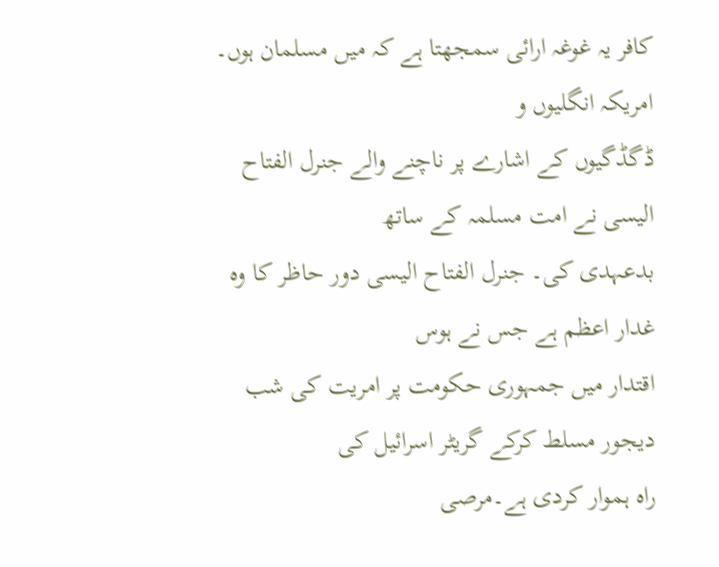کافر یہ غوغہ ارائی سمجھتا ہے کہ میں مسلمان ہوں۔ امریکہ انگلیوں و
ڈگڈگیوں کے اشارے پر ناچنے والے جنرل الفتاح الیسی نے امت مسلمہ کے ساتھ
بدعہدی کی۔ جنرل الفتاح الیسی دور حاظر کا وہ غدار اعظم ہے جس نے ہوس
اقتدار میں جمہوری حکومت پر امریت کی شب دیجور مسلط کرکے گریٹر اسرائیل کی
راہ ہموار کردی ہے۔مرصی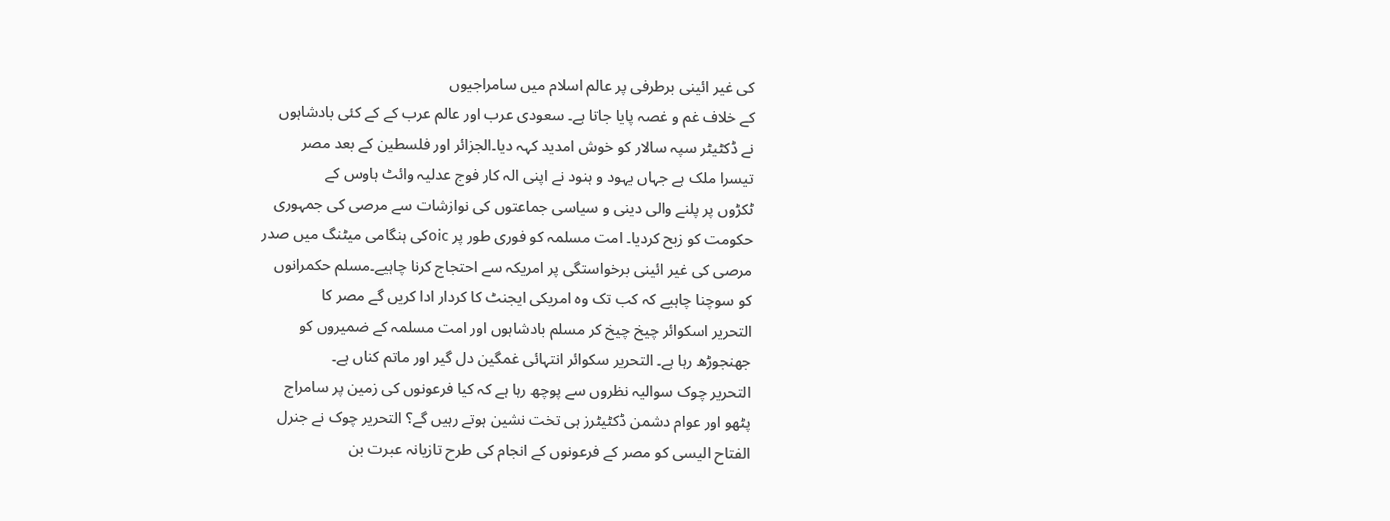کی غیر ائینی برطرفی پر عالم اسلام میں سامراجیوں
کے خلاف غم و غصہ پایا جاتا ہے۔ سعودی عرب اور عالم عرب کے کے کئی بادشاہوں
نے ڈکٹیٹر سپہ سالار کو خوش امدید کہہ دیا۔الجزائر اور فلسطین کے بعد مصر
تیسرا ملک ہے جہاں یہود و ہنود نے اپنی الہ کار فوج عدلیہ وائٹ ہاوس کے
ٹکڑوں پر پلنے والی دینی و سیاسی جماعتوں کی نوازشات سے مرصی کی جمہوری
حکومت کو زبح کردیا۔ امت مسلمہ کو فوری طور پر oicکی ہنگامی میٹنگ میں صدر
مرصی کی غیر ائینی برخواستگی پر امریکہ سے احتجاج کرنا چاہیے۔مسلم حکمرانوں
کو سوچنا چاہیے کہ کب تک وہ امریکی ایجنٹ کا کردار ادا کریں گے مصر کا
التحریر اسکوائر چیخ چیخ کر مسلم بادشاہوں اور امت مسلمہ کے ضمیروں کو
جھنجوڑھ رہا ہے۔ التحریر سکوائر انتہائی غمگین دل گیر اور ماتم کناں ہے۔
التحریر چوک سوالیہ نظروں سے پوچھ رہا ہے کہ کیا فرعونوں کی زمین پر سامراج
پٹھو اور عوام دشمن ڈکٹیٹرز ہی تخت نشین ہوتے رہیں گے؟ التحریر چوک نے جنرل
الفتاح الیسی کو مصر کے فرعونوں کے انجام کی طرح تازیانہ عبرت بن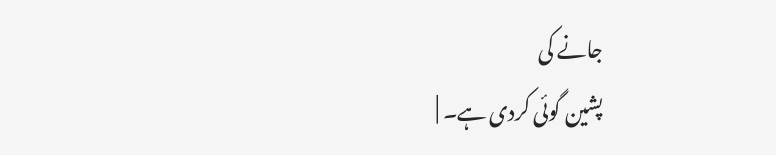جانے کی
پشین گوئی کردی ہے۔ |